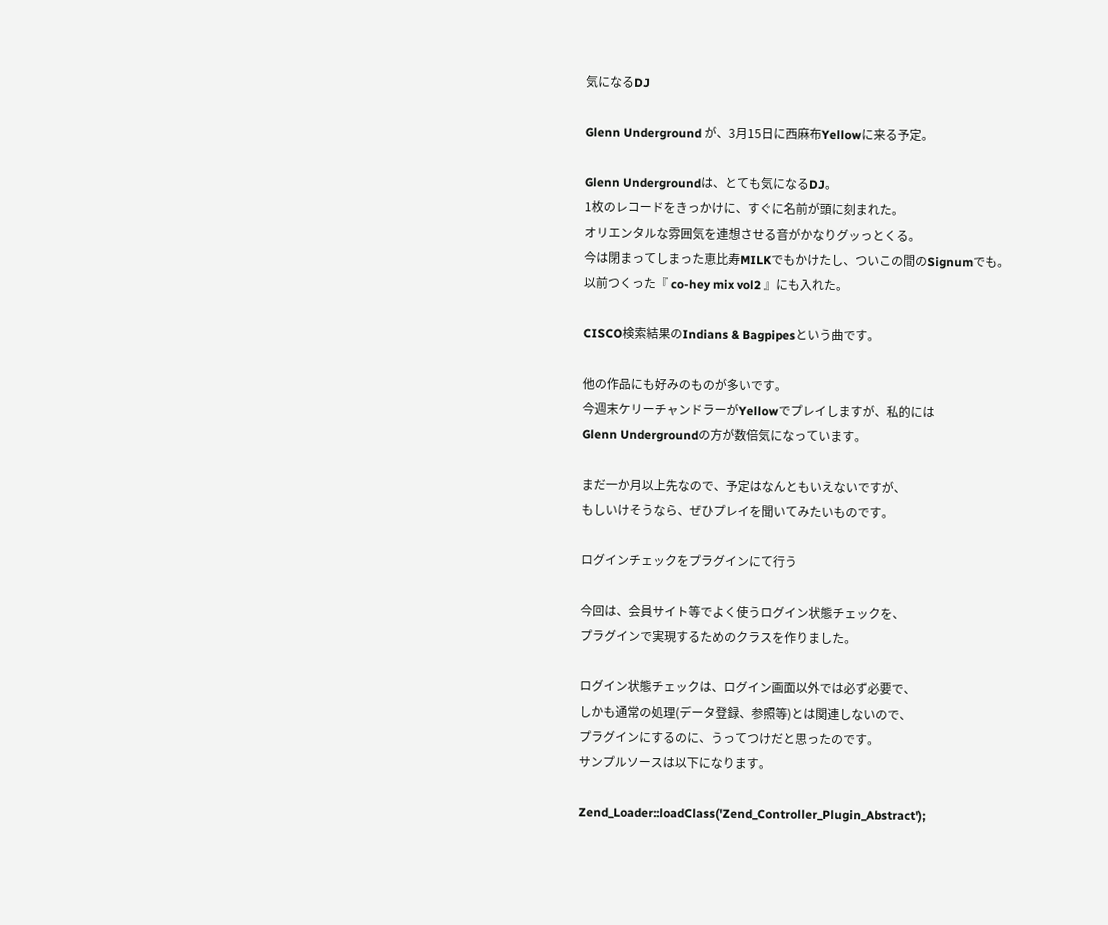気になるDJ

Glenn Underground が、3月15日に西麻布Yellowに来る予定。

Glenn Undergroundは、とても気になるDJ。
1枚のレコードをきっかけに、すぐに名前が頭に刻まれた。
オリエンタルな雰囲気を連想させる音がかなりグッっとくる。
今は閉まってしまった恵比寿MILKでもかけたし、ついこの間のSignumでも。
以前つくった『 co-hey mix vol2 』にも入れた。

CISCO検索結果のIndians & Bagpipesという曲です。

他の作品にも好みのものが多いです。
今週末ケリーチャンドラーがYellowでプレイしますが、私的には
Glenn Undergroundの方が数倍気になっています。

まだ一か月以上先なので、予定はなんともいえないですが、
もしいけそうなら、ぜひプレイを聞いてみたいものです。

ログインチェックをプラグインにて行う

今回は、会員サイト等でよく使うログイン状態チェックを、
プラグインで実現するためのクラスを作りました。

ログイン状態チェックは、ログイン画面以外では必ず必要で、
しかも通常の処理(データ登録、参照等)とは関連しないので、
プラグインにするのに、うってつけだと思ったのです。
サンプルソースは以下になります。

Zend_Loader::loadClass('Zend_Controller_Plugin_Abstract');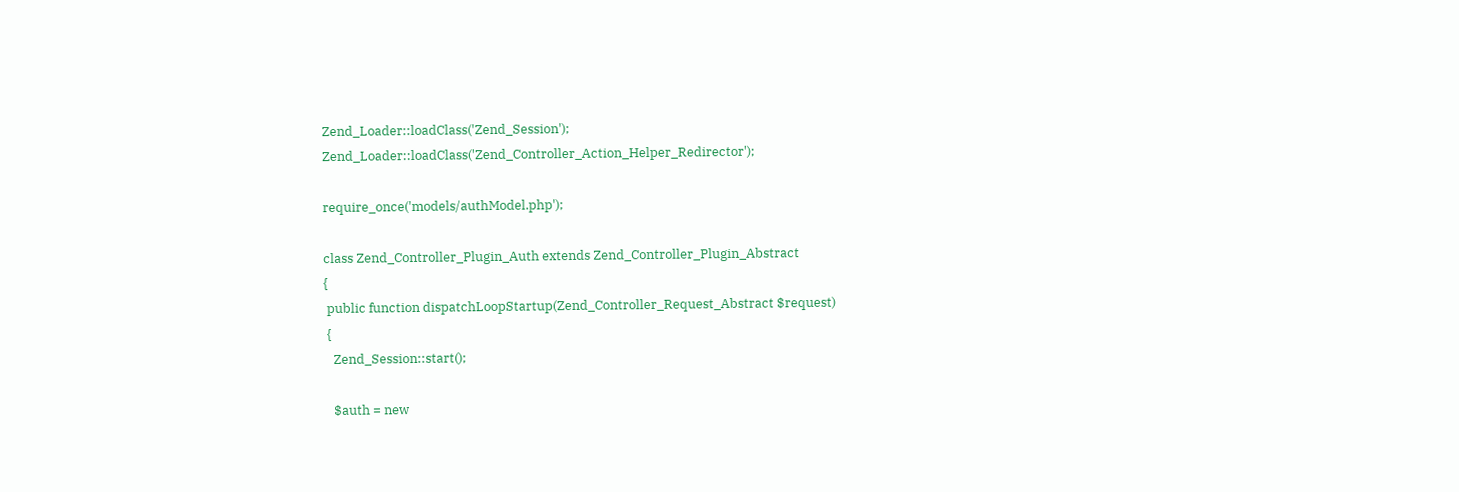Zend_Loader::loadClass('Zend_Session');
Zend_Loader::loadClass('Zend_Controller_Action_Helper_Redirector');

require_once('models/authModel.php');

class Zend_Controller_Plugin_Auth extends Zend_Controller_Plugin_Abstract
{
 public function dispatchLoopStartup(Zend_Controller_Request_Abstract $request)
 {
   Zend_Session::start();

   $auth = new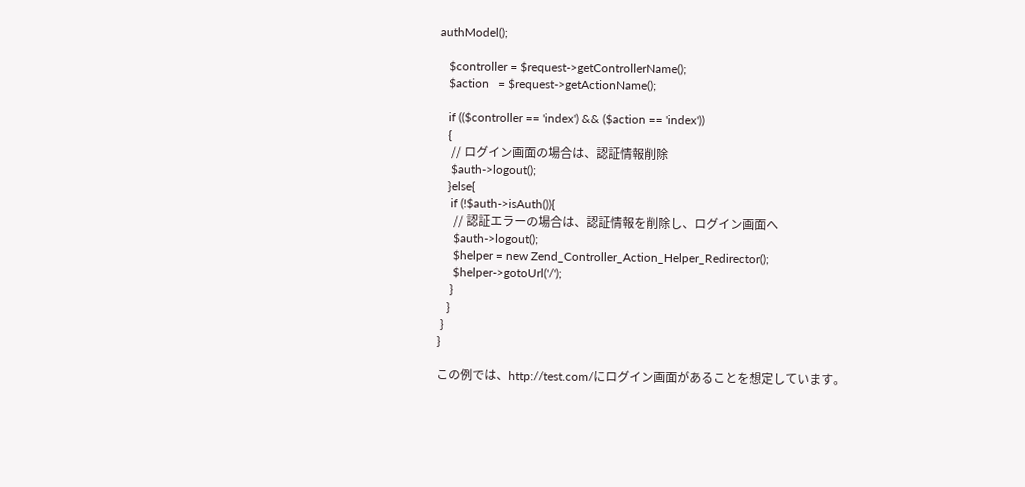authModel();

   $controller = $request->getControllerName();
   $action   = $request->getActionName();

   if (($controller == 'index') && ($action == 'index'))
   {
    // ログイン画面の場合は、認証情報削除
    $auth->logout();
   }else{
    if (!$auth->isAuth()){
     // 認証エラーの場合は、認証情報を削除し、ログイン画面へ
     $auth->logout();
     $helper = new Zend_Controller_Action_Helper_Redirector();
     $helper->gotoUrl('/');
    }
   }
 }
}

この例では、http://test.com/にログイン画面があることを想定しています。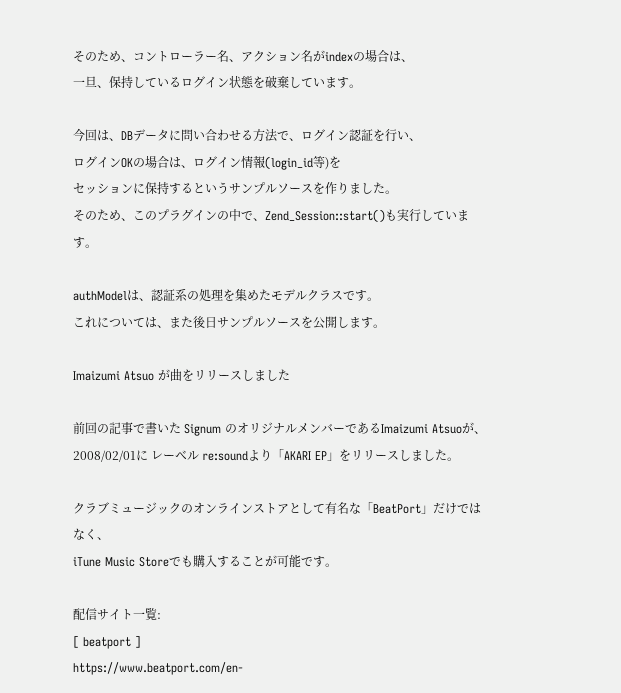そのため、コントローラー名、アクション名がindexの場合は、
一旦、保持しているログイン状態を破棄しています。

今回は、DBデータに問い合わせる方法で、ログイン認証を行い、
ログインOKの場合は、ログイン情報(login_id等)を
セッションに保持するというサンプルソースを作りました。
そのため、このプラグインの中で、Zend_Session::start()も実行しています。

authModelは、認証系の処理を集めたモデルクラスです。
これについては、また後日サンプルソースを公開します。

Imaizumi Atsuo が曲をリリースしました

前回の記事で書いた Signum のオリジナルメンバーであるImaizumi Atsuoが、
2008/02/01に レーベル re:soundより「AKARI EP」をリリースしました。

クラブミュージックのオンラインストアとして有名な「BeatPort」だけではなく、
iTune Music Storeでも購入することが可能です。

配信サイト一覧:
[ beatport ]
https://www.beatport.com/en-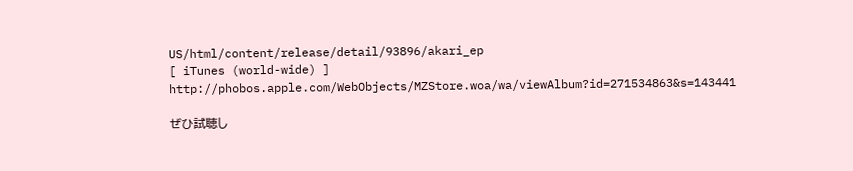US/html/content/release/detail/93896/akari_ep
[ iTunes (world-wide) ]
http://phobos.apple.com/WebObjects/MZStore.woa/wa/viewAlbum?id=271534863&s=143441

ぜひ試聴し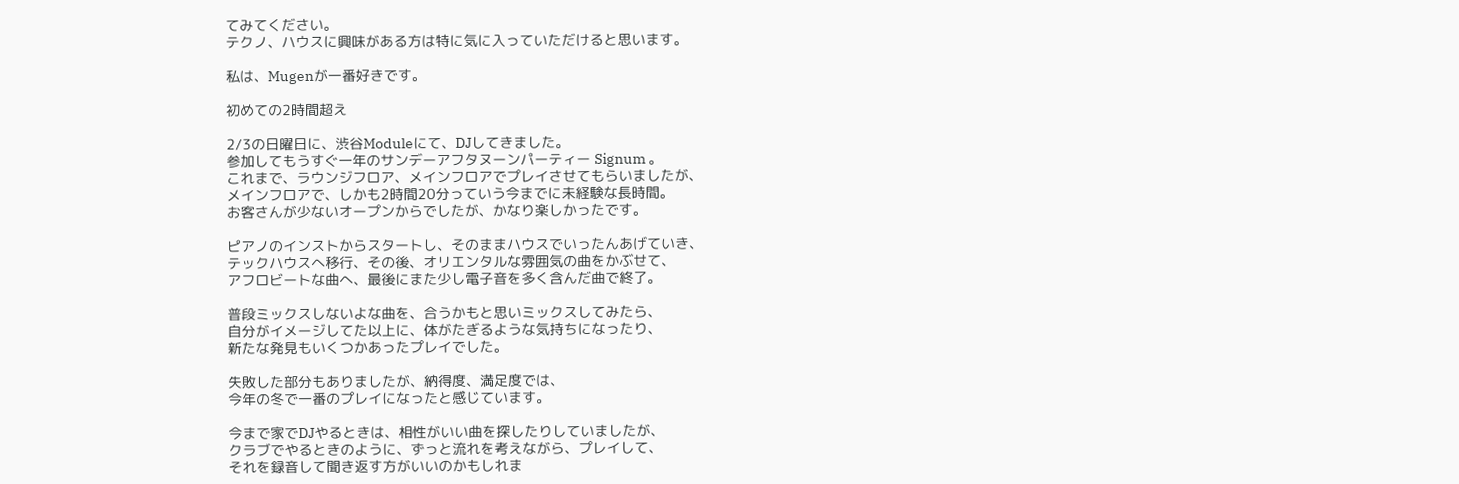てみてください。
テクノ、ハウスに興味がある方は特に気に入っていただけると思います。

私は、Mugenが一番好きです。

初めての2時間超え

2/3の日曜日に、渋谷Moduleにて、DJしてきました。
参加してもうすぐ一年のサンデーアフタヌーンパーティー Signum 。
これまで、ラウンジフロア、メインフロアでプレイさせてもらいましたが、
メインフロアで、しかも2時間20分っていう今までに未経験な長時間。
お客さんが少ないオープンからでしたが、かなり楽しかったです。

ピアノのインストからスタートし、そのままハウスでいったんあげていき、
テックハウスへ移行、その後、オリエンタルな雰囲気の曲をかぶせて、
アフロビートな曲へ、最後にまた少し電子音を多く含んだ曲で終了。

普段ミックスしないよな曲を、合うかもと思いミックスしてみたら、
自分がイメージしてた以上に、体がたぎるような気持ちになったり、
新たな発見もいくつかあったプレイでした。

失敗した部分もありましたが、納得度、満足度では、
今年の冬で一番のプレイになったと感じています。

今まで家でDJやるときは、相性がいい曲を探したりしていましたが、
クラブでやるときのように、ずっと流れを考えながら、プレイして、
それを録音して聞き返す方がいいのかもしれま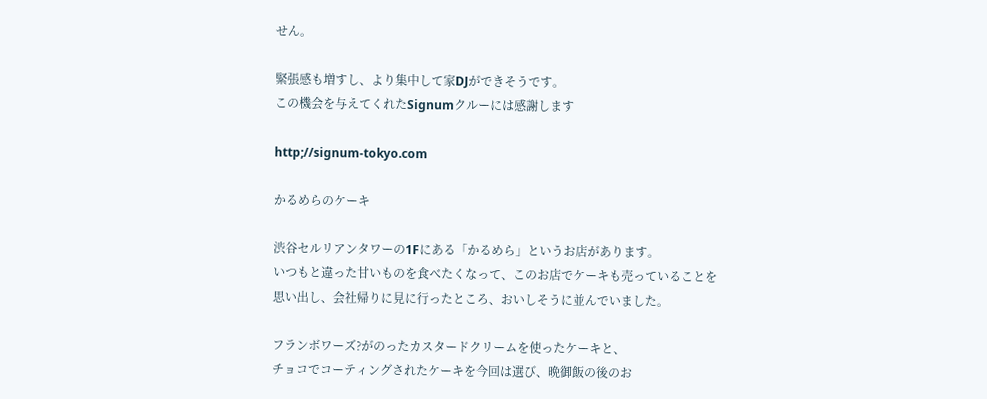せん。

緊張感も増すし、より集中して家DJができそうです。
この機会を与えてくれたSignumクルーには感謝します

http;//signum-tokyo.com

かるめらのケーキ

渋谷セルリアンタワーの1Fにある「かるめら」というお店があります。
いつもと違った甘いものを食べたくなって、このお店でケーキも売っていることを
思い出し、会社帰りに見に行ったところ、おいしそうに並んでいました。

フランボワーズ?がのったカスタードクリームを使ったケーキと、
チョコでコーティングされたケーキを今回は選び、晩御飯の後のお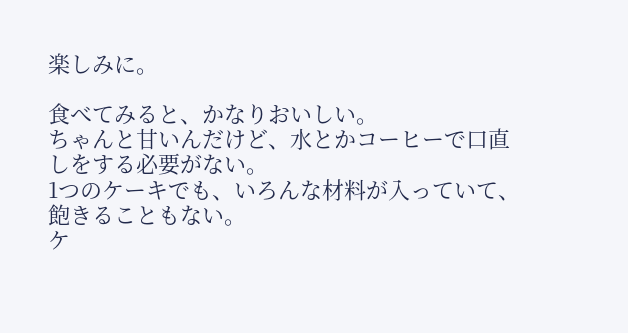楽しみに。

食べてみると、かなりおいしい。
ちゃんと甘いんだけど、水とかコーヒーで口直しをする必要がない。
1つのケーキでも、いろんな材料が入っていて、飽きることもない。
ケ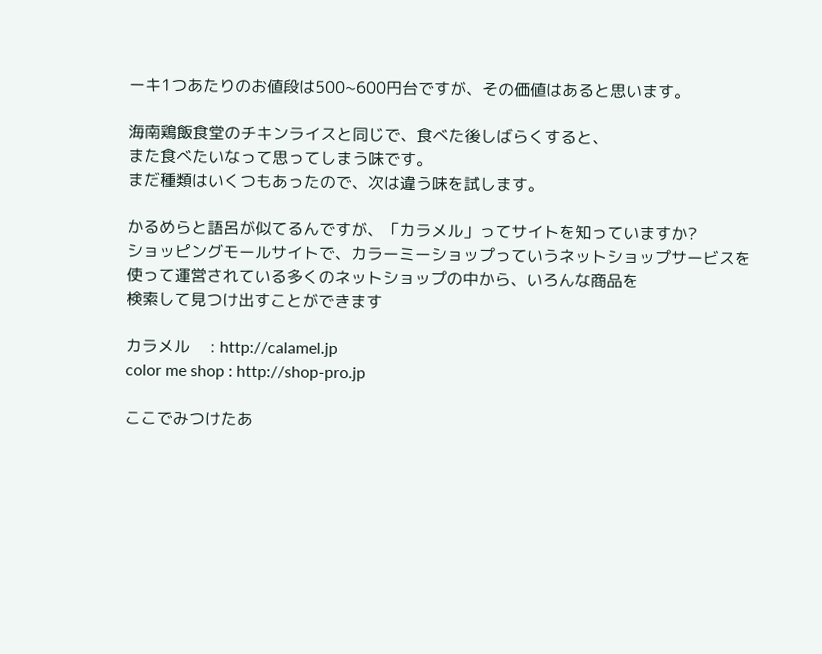ーキ1つあたりのお値段は500~600円台ですが、その価値はあると思います。

海南鶏飯食堂のチキンライスと同じで、食べた後しばらくすると、
また食べたいなって思ってしまう味です。
まだ種類はいくつもあったので、次は違う味を試します。

かるめらと語呂が似てるんですが、「カラメル」ってサイトを知っていますか?
ショッピングモールサイトで、カラーミーショップっていうネットショップサービスを
使って運営されている多くのネットショップの中から、いろんな商品を
検索して見つけ出すことができます

カラメル     : http://calamel.jp
color me shop : http://shop-pro.jp

ここでみつけたあ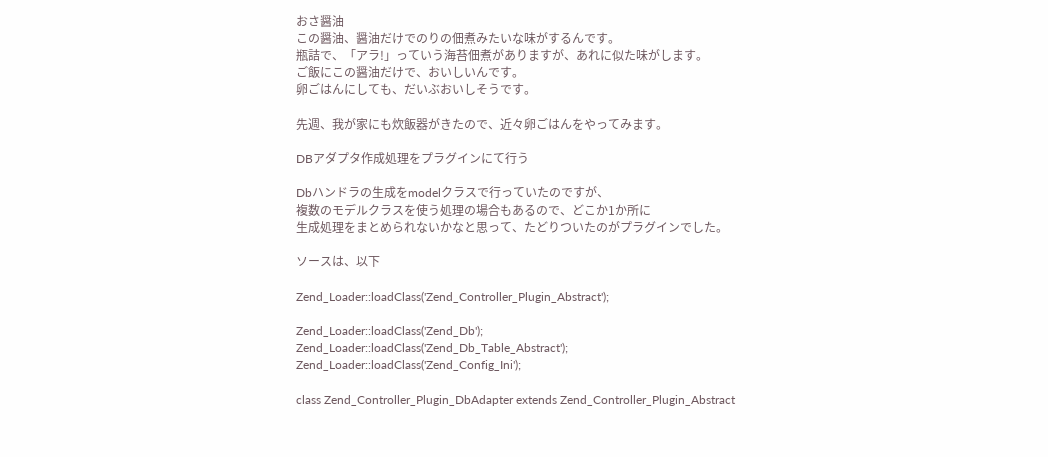おさ醤油
この醤油、醤油だけでのりの佃煮みたいな味がするんです。
瓶詰で、「アラ!」っていう海苔佃煮がありますが、あれに似た味がします。
ご飯にこの醤油だけで、おいしいんです。
卵ごはんにしても、だいぶおいしそうです。

先週、我が家にも炊飯器がきたので、近々卵ごはんをやってみます。

DBアダプタ作成処理をプラグインにて行う

Dbハンドラの生成をmodelクラスで行っていたのですが、
複数のモデルクラスを使う処理の場合もあるので、どこか1か所に
生成処理をまとめられないかなと思って、たどりついたのがプラグインでした。

ソースは、以下

Zend_Loader::loadClass('Zend_Controller_Plugin_Abstract');

Zend_Loader::loadClass('Zend_Db');
Zend_Loader::loadClass('Zend_Db_Table_Abstract');
Zend_Loader::loadClass('Zend_Config_Ini');

class Zend_Controller_Plugin_DbAdapter extends Zend_Controller_Plugin_Abstract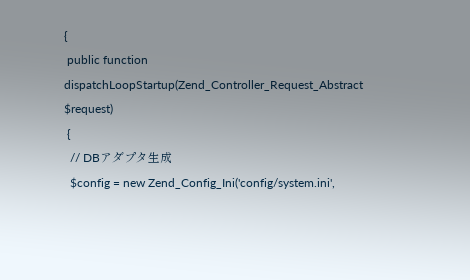{
 public function dispatchLoopStartup(Zend_Controller_Request_Abstract $request)
 {
  // DBアダプタ生成
  $config = new Zend_Config_Ini('config/system.ini',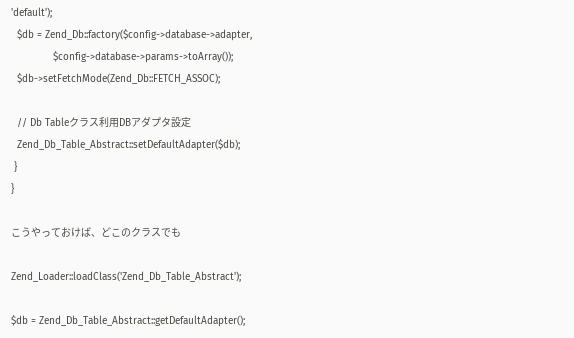'default');
  $db = Zend_Db::factory($config->database->adapter,
              $config->database->params->toArray());
  $db->setFetchMode(Zend_Db::FETCH_ASSOC);

  // Db Tableクラス利用DBアダプタ設定
  Zend_Db_Table_Abstract::setDefaultAdapter($db);
 }
}

こうやっておけば、どこのクラスでも

Zend_Loader::loadClass('Zend_Db_Table_Abstract');

$db = Zend_Db_Table_Abstract::getDefaultAdapter();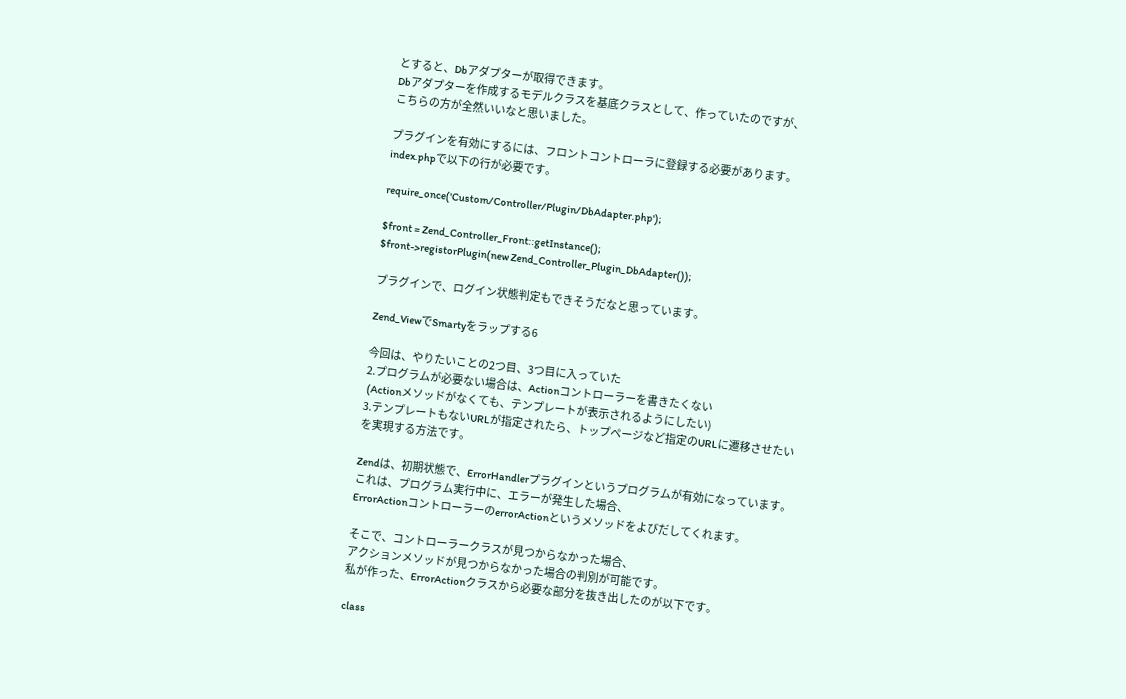とすると、Dbアダプターが取得できます。
Dbアダプターを作成するモデルクラスを基底クラスとして、作っていたのですが、
こちらの方が全然いいなと思いました。

プラグインを有効にするには、フロントコントローラに登録する必要があります。
index.phpで以下の行が必要です。

require_once('Custom/Controller/Plugin/DbAdapter.php');

$front = Zend_Controller_Front::getInstance();
$front->registorPlugin(new Zend_Controller_Plugin_DbAdapter());

プラグインで、ログイン状態判定もできそうだなと思っています。

Zend_ViewでSmartyをラップする6

今回は、やりたいことの2つ目、3つ目に入っていた
2.プログラムが必要ない場合は、Actionコントローラーを書きたくない
 (Actionメソッドがなくても、テンプレートが表示されるようにしたい)
3.テンプレートもないURLが指定されたら、トップページなど指定のURLに遷移させたい
を実現する方法です。

Zendは、初期状態で、ErrorHandlerプラグインというプログラムが有効になっています。
これは、プログラム実行中に、エラーが発生した場合、
ErrorActionコントローラーのerrorActionというメソッドをよびだしてくれます。

そこで、コントローラークラスが見つからなかった場合、
アクションメソッドが見つからなかった場合の判別が可能です。
私が作った、ErrorActionクラスから必要な部分を抜き出したのが以下です。

class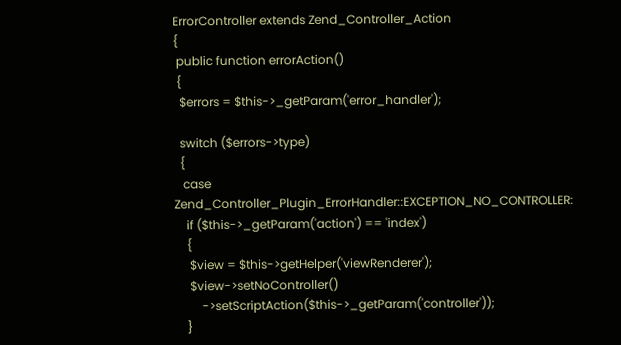ErrorController extends Zend_Controller_Action
{
 public function errorAction()
 {
  $errors = $this->_getParam('error_handler');

  switch ($errors->type)
  {
   case Zend_Controller_Plugin_ErrorHandler::EXCEPTION_NO_CONTROLLER:
    if ($this->_getParam('action') == 'index')
    {
     $view = $this->getHelper('viewRenderer');
     $view->setNoController()
         ->setScriptAction($this->_getParam('controller'));
    }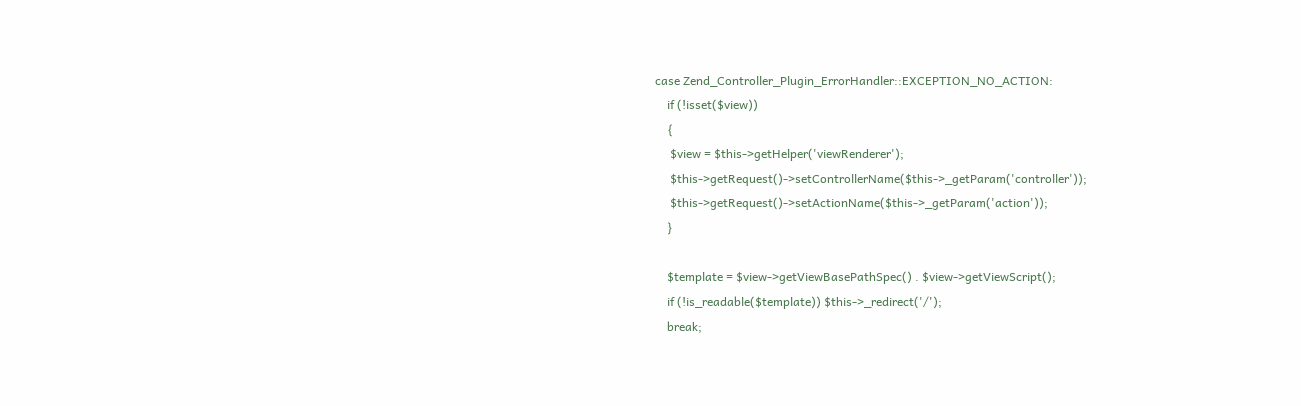case Zend_Controller_Plugin_ErrorHandler::EXCEPTION_NO_ACTION:
    if (!isset($view))
    {
     $view = $this->getHelper('viewRenderer');
     $this->getRequest()->setControllerName($this->_getParam('controller'));
     $this->getRequest()->setActionName($this->_getParam('action'));
    }

    $template = $view->getViewBasePathSpec() . $view->getViewScript();
    if (!is_readable($template)) $this->_redirect('/');
    break;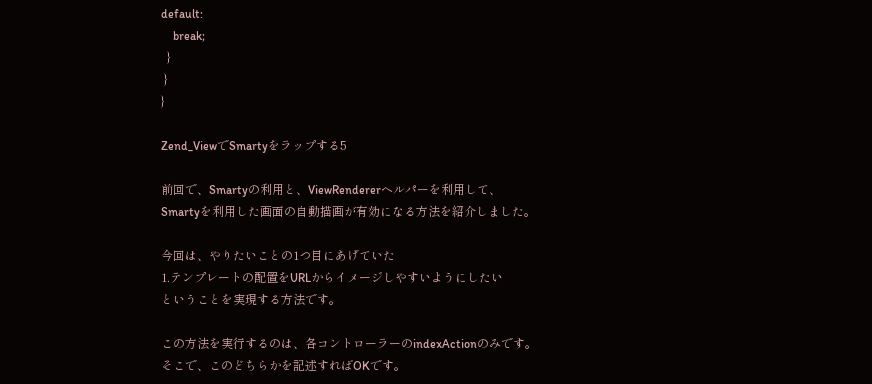default:
    break;
  }
 }
}

Zend_ViewでSmartyをラップする5

前回で、Smartyの利用と、ViewRendererヘルパーを利用して、
Smartyを利用した画面の自動描画が有効になる方法を紹介しました。

今回は、やりたいことの1つ目にあげていた
1.テンプレートの配置をURLからイメージしやすいようにしたい
ということを実現する方法です。

この方法を実行するのは、各コントローラーのindexActionのみです。
そこで、このどちらかを記述すればOKです。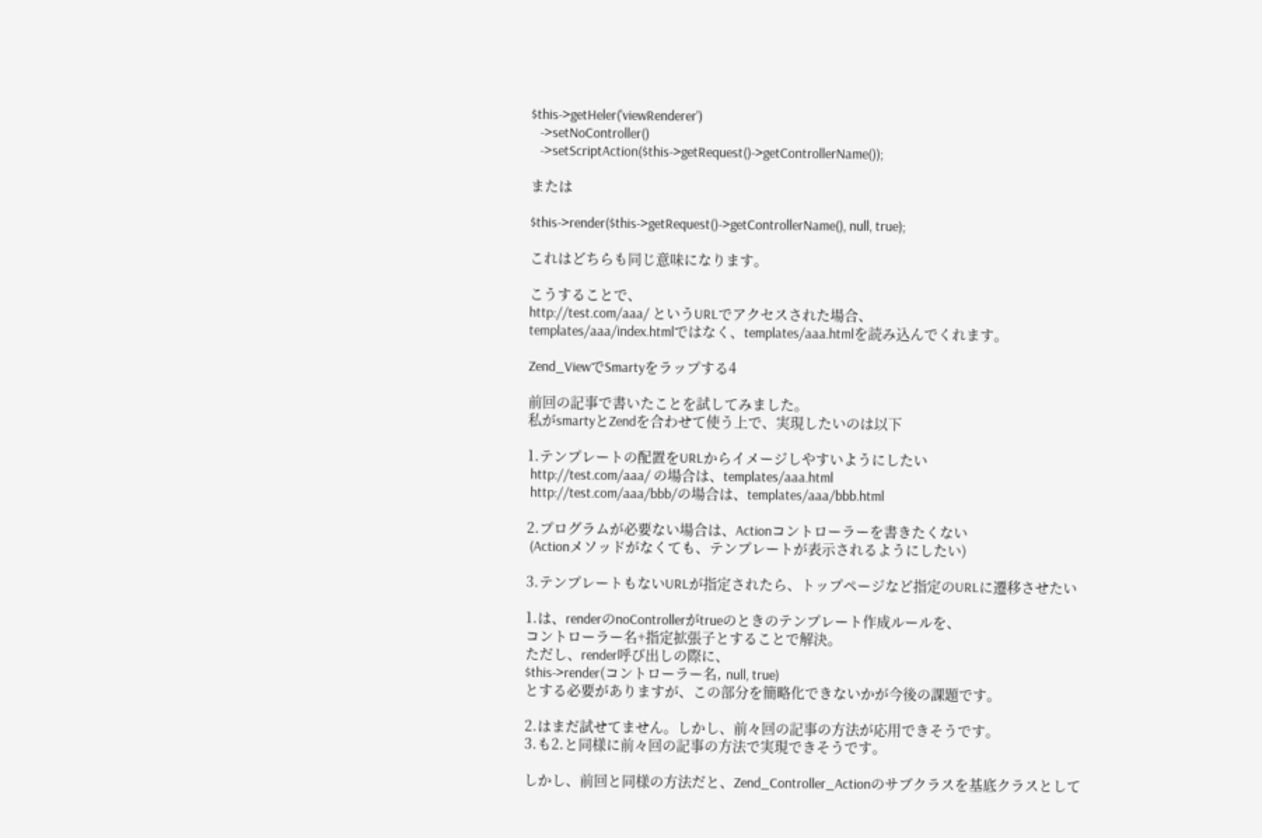$this->getHeler('viewRenderer')
   ->setNoController()
   ->setScriptAction($this->getRequest()->getControllerName());

または

$this->render($this->getRequest()->getControllerName(), null, true);

これはどちらも同じ意味になります。

こうすることで、
http://test.com/aaa/ というURLでアクセスされた場合、
templates/aaa/index.htmlではなく、templates/aaa.htmlを読み込んでくれます。

Zend_ViewでSmartyをラップする4

前回の記事で書いたことを試してみました。
私がsmartyとZendを合わせて使う上で、実現したいのは以下

1.テンプレートの配置をURLからイメージしやすいようにしたい
 http://test.com/aaa/ の場合は、templates/aaa.html
 http://test.com/aaa/bbb/の場合は、templates/aaa/bbb.html

2.プログラムが必要ない場合は、Actionコントローラーを書きたくない
 (Actionメソッドがなくても、テンプレートが表示されるようにしたい)

3.テンプレートもないURLが指定されたら、トップページなど指定のURLに遷移させたい

1.は、renderのnoControllerがtrueのときのテンプレート作成ルールを、
コントローラー名+指定拡張子とすることで解決。
ただし、render呼び出しの際に、
$this->render(コントローラー名, null, true)
とする必要がありますが、この部分を簡略化できないかが今後の課題です。

2.はまだ試せてません。しかし、前々回の記事の方法が応用できそうです。
3.も2.と同様に前々回の記事の方法で実現できそうです。

しかし、前回と同様の方法だと、Zend_Controller_Actionのサブクラスを基底クラスとして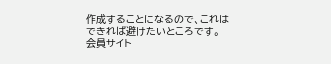作成することになるので、これはできれば避けたいところです。
会員サイト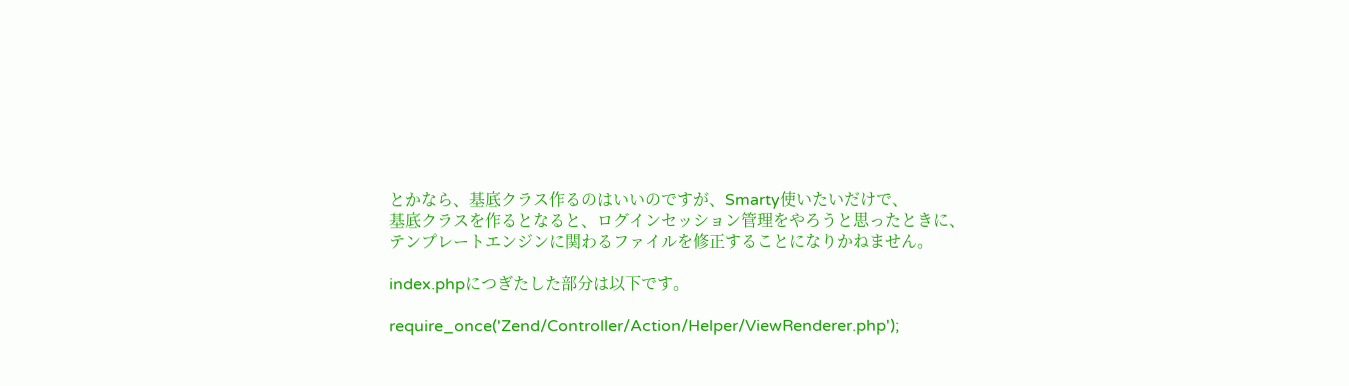とかなら、基底クラス作るのはいいのですが、Smarty使いたいだけで、
基底クラスを作るとなると、ログインセッション管理をやろうと思ったときに、
テンプレートエンジンに関わるファイルを修正することになりかねません。

index.phpにつぎたした部分は以下です。

require_once('Zend/Controller/Action/Helper/ViewRenderer.php');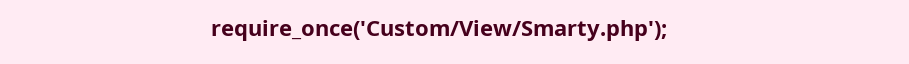require_once('Custom/View/Smarty.php');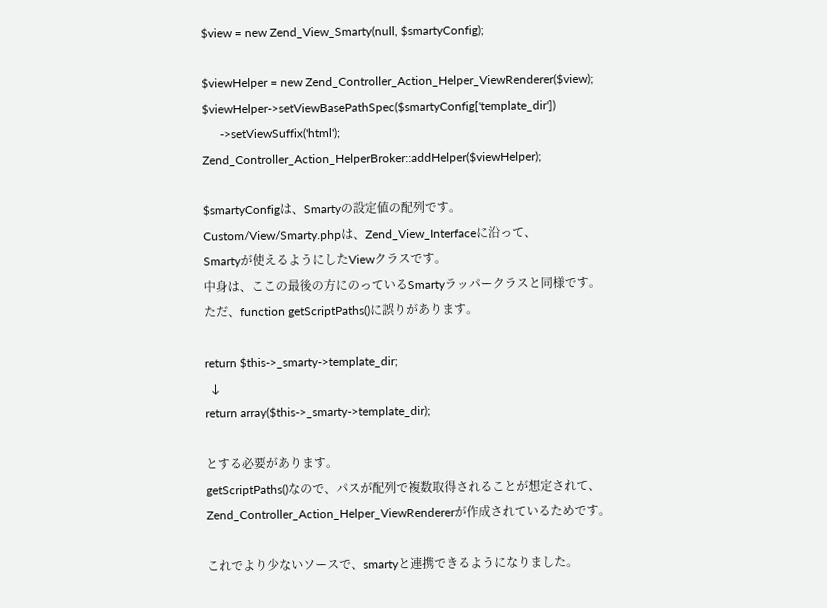$view = new Zend_View_Smarty(null, $smartyConfig);

$viewHelper = new Zend_Controller_Action_Helper_ViewRenderer($view);
$viewHelper->setViewBasePathSpec($smartyConfig['template_dir'])
      ->setViewSuffix('html');
Zend_Controller_Action_HelperBroker::addHelper($viewHelper);

$smartyConfigは、Smartyの設定値の配列です。
Custom/View/Smarty.phpは、Zend_View_Interfaceに沿って、
Smartyが使えるようにしたViewクラスです。
中身は、ここの最後の方にのっているSmartyラッパークラスと同様です。
ただ、function getScriptPaths()に誤りがあります。

return $this->_smarty->template_dir;
  ↓
return array($this->_smarty->template_dir);

とする必要があります。
getScriptPaths()なので、パスが配列で複数取得されることが想定されて、
Zend_Controller_Action_Helper_ViewRendererが作成されているためです。

これでより少ないソースで、smartyと連携できるようになりました。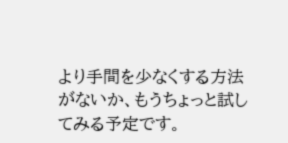より手間を少なくする方法がないか、もうちょっと試してみる予定です。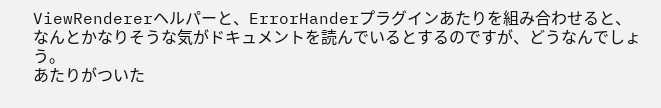ViewRendererヘルパーと、ErrorHanderプラグインあたりを組み合わせると、
なんとかなりそうな気がドキュメントを読んでいるとするのですが、どうなんでしょう。
あたりがついた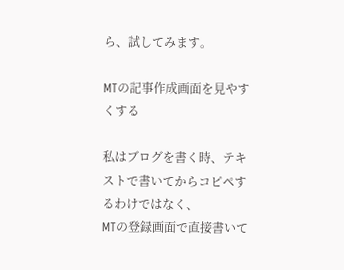ら、試してみます。

MTの記事作成画面を見やすくする

私はブログを書く時、テキストで書いてからコピペするわけではなく、
MTの登録画面で直接書いて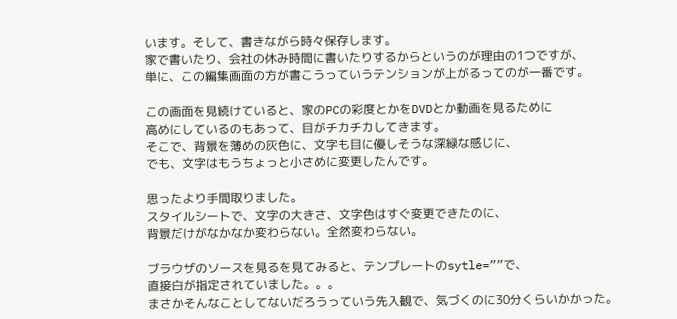います。そして、書きながら時々保存します。
家で書いたり、会社の休み時間に書いたりするからというのが理由の1つですが、
単に、この編集画面の方が書こうっていうテンションが上がるってのが一番です。

この画面を見続けていると、家のPCの彩度とかをDVDとか動画を見るために
高めにしているのもあって、目がチカチカしてきます。
そこで、背景を薄めの灰色に、文字も目に優しそうな深緑な感じに、
でも、文字はもうちょっと小さめに変更したんです。

思ったより手間取りました。
スタイルシートで、文字の大きさ、文字色はすぐ変更できたのに、
背景だけがなかなか変わらない。全然変わらない。

ブラウザのソースを見るを見てみると、テンプレートのsytle=””で、
直接白が指定されていました。。。
まさかそんなことしてないだろうっていう先入観で、気づくのに30分くらいかかった。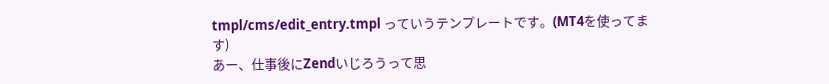tmpl/cms/edit_entry.tmpl っていうテンプレートです。(MT4を使ってます)
あー、仕事後にZendいじろうって思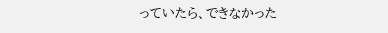っていたら、できなかった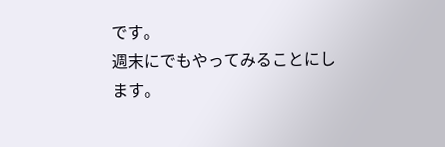です。
週末にでもやってみることにします。